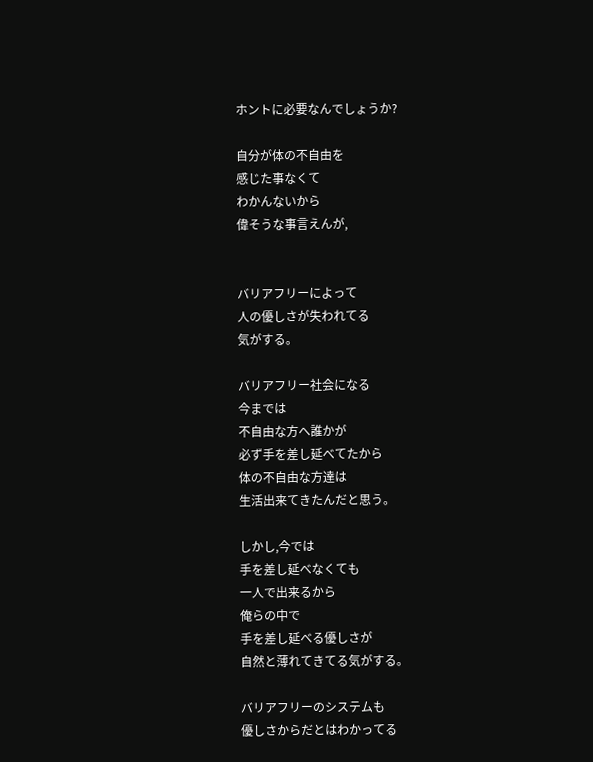ホントに必要なんでしょうか?

自分が体の不自由を
感じた事なくて
わかんないから
偉そうな事言えんが,


バリアフリーによって
人の優しさが失われてる
気がする。

バリアフリー社会になる
今までは
不自由な方へ誰かが
必ず手を差し延べてたから
体の不自由な方達は
生活出来てきたんだと思う。

しかし,今では
手を差し延べなくても
一人で出来るから
俺らの中で
手を差し延べる優しさが
自然と薄れてきてる気がする。

バリアフリーのシステムも
優しさからだとはわかってる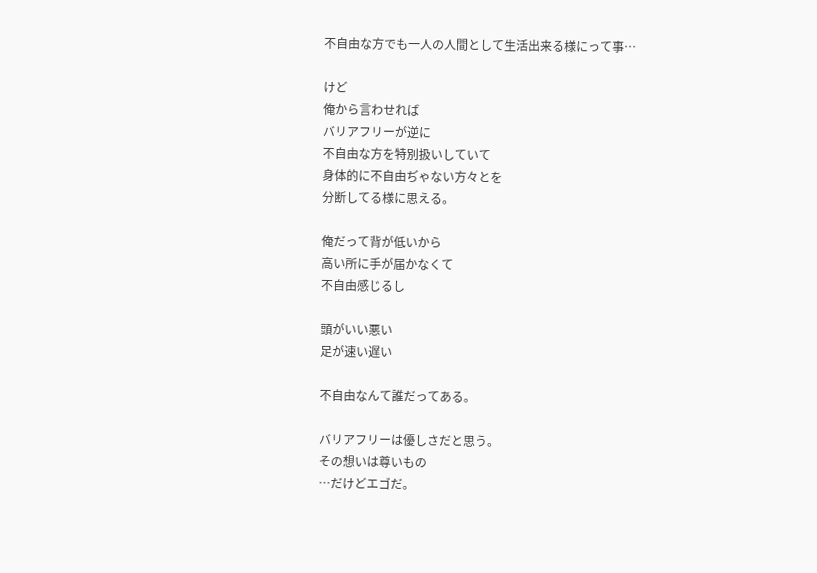不自由な方でも一人の人間として生活出来る様にって事…

けど
俺から言わせれば
バリアフリーが逆に
不自由な方を特別扱いしていて
身体的に不自由ぢゃない方々とを
分断してる様に思える。

俺だって背が低いから
高い所に手が届かなくて
不自由感じるし

頭がいい悪い
足が速い遅い

不自由なんて誰だってある。

バリアフリーは優しさだと思う。
その想いは尊いもの
…だけどエゴだ。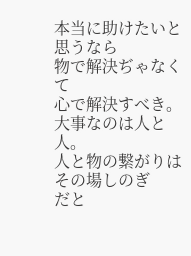本当に助けたいと思うなら
物で解決ぢゃなくて
心で解決すべき。
大事なのは人と人。
人と物の繋がりはその場しのぎ
だと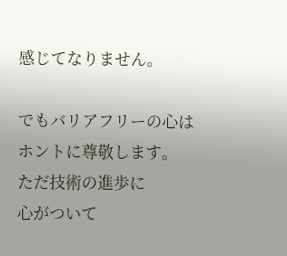感じてなりません。

でもバリアフリーの心は
ホントに尊敬します。
ただ技術の進歩に
心がついて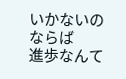いかないのならば
進歩なんて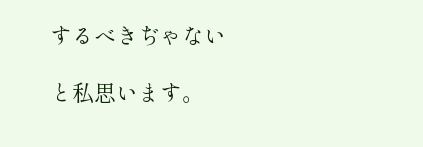するべきぢゃない

と私思います。